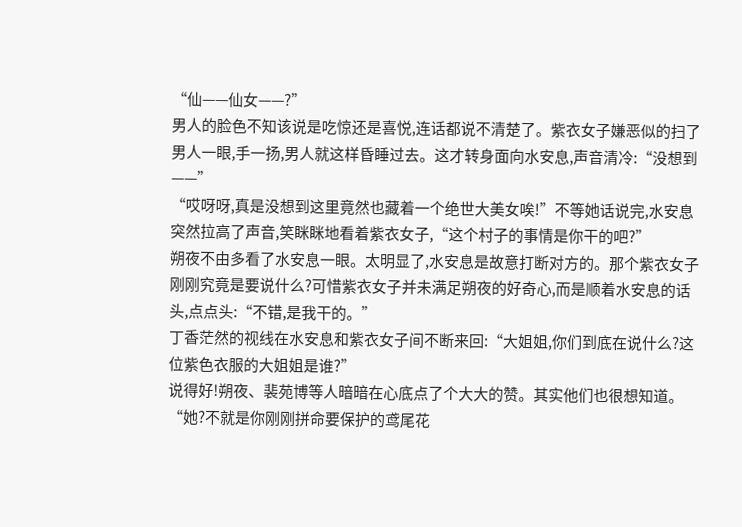“仙——仙女——?”
男人的脸色不知该说是吃惊还是喜悦,连话都说不清楚了。紫衣女子嫌恶似的扫了男人一眼,手一扬,男人就这样昏睡过去。这才转身面向水安息,声音清冷:“没想到——”
“哎呀呀,真是没想到这里竟然也藏着一个绝世大美女唉!”不等她话说完,水安息突然拉高了声音,笑眯眯地看着紫衣女子,“这个村子的事情是你干的吧?”
朔夜不由多看了水安息一眼。太明显了,水安息是故意打断对方的。那个紫衣女子刚刚究竟是要说什么?可惜紫衣女子并未满足朔夜的好奇心,而是顺着水安息的话头,点点头:“不错,是我干的。”
丁香茫然的视线在水安息和紫衣女子间不断来回:“大姐姐,你们到底在说什么?这位紫色衣服的大姐姐是谁?”
说得好!朔夜、裴苑博等人暗暗在心底点了个大大的赞。其实他们也很想知道。
“她?不就是你刚刚拼命要保护的鸢尾花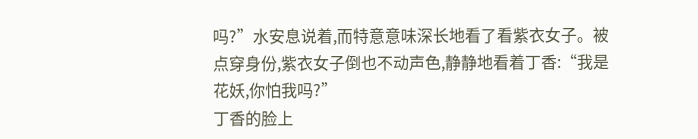吗?”水安息说着,而特意意味深长地看了看紫衣女子。被点穿身份,紫衣女子倒也不动声色,静静地看着丁香:“我是花妖,你怕我吗?”
丁香的脸上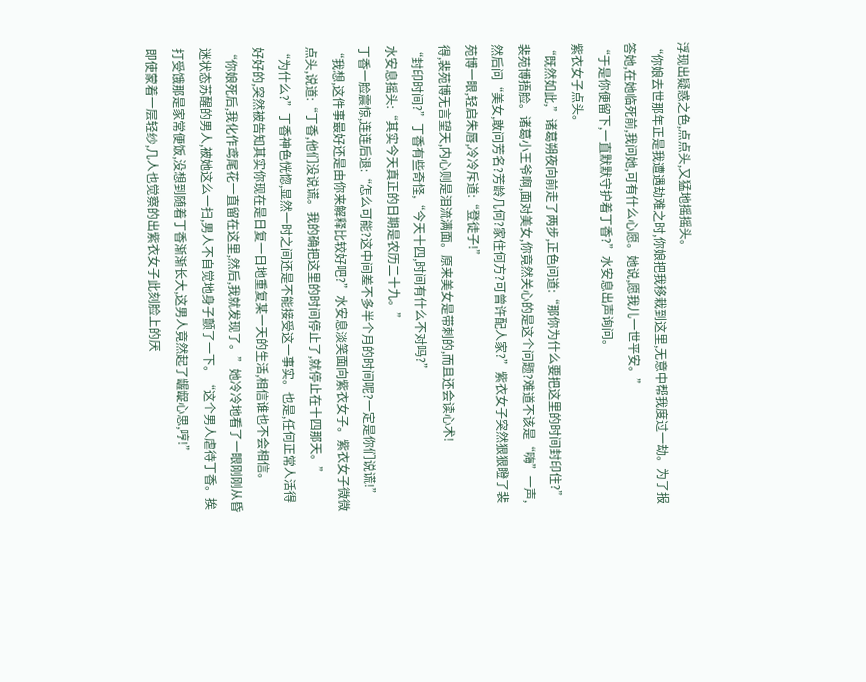浮现出疑惑之色,点点头,又猛地摇摇头。
“你娘去世那年正是我遭遇劫难之时,你娘把我移栽到这里,无意中帮我度过一劫。为了报答她,在她临死前,我问她,可有什么心愿。她说,愿我儿一世平安。”
“于是你便留下,一直默默守护着丁香?”水安息出声询问。
紫衣女子点头。
“既然如此,”诸葛朔夜向前走了两步,正色问道:“那你为什么要把这里的时间封印住?”
裴苑博捂脸。诸葛小王爷啊,面对美女,你竟然关心的是这个问题?难道不该是“嗨”一声,然后问“美女,敢问芳名?芳龄几何?家住何方?可曾许配人家?”紫衣女子突然狠狠瞪了裴苑博一眼,轻启朱唇,冷冷斥道:“登徒子!”
得,裴苑博无言望天,内心则是泪流满面。原来美女是带刺的,而且还会读心术!
“封印时间?”丁香有些奇怪,“今天十四,时间有什么不对吗?”
水安息摇头:“其实今天真正的日期是农历二十九。”
丁香一脸震惊,连连后退:“怎么可能?这中间差不多半个月的时间呢?一定是你们说谎!”
“我想,这件事最好还是由你来解释比较好吧?”水安息淡笑面向紫衣女子。紫衣女子微微点头,说道:“丁香,他们没说谎。我的确把这里的时间停止了,就停止在十四那天。”
“为什么?”丁香神色恍惚,显然一时之间还是不能接受这一事实。也是,任何正常人活得好好的,突然被告知其实你现在是日复一日地重复某一天的生活,相信谁也不会相信。
“你娘死后,我化作鸢尾花一直留在这里,然后,我就发现了。”她冷冷地看了一眼刚刚从昏迷状态苏醒的男人,被她这么一扫,男人不自觉地身子颤了一下。“这个男人虐待丁香。挨打受饿那是家常便饭,没想到随着丁香渐渐长大,这男人竟然起了龌龊心思,哼!”
即使蒙着一层轻纱,几人也觉察的出紫衣女子此刻脸上的厌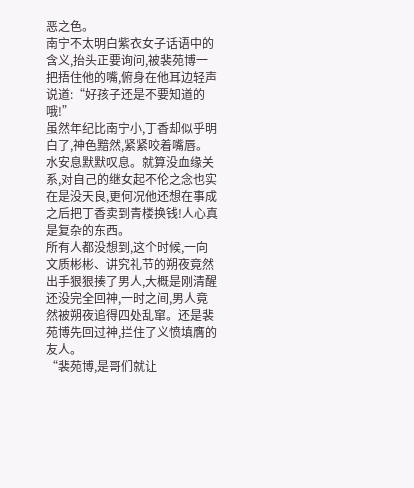恶之色。
南宁不太明白紫衣女子话语中的含义,抬头正要询问,被裴苑博一把捂住他的嘴,俯身在他耳边轻声说道:“好孩子还是不要知道的哦!”
虽然年纪比南宁小,丁香却似乎明白了,神色黯然,紧紧咬着嘴唇。
水安息默默叹息。就算没血缘关系,对自己的继女起不伦之念也实在是没天良,更何况他还想在事成之后把丁香卖到青楼换钱!人心真是复杂的东西。
所有人都没想到,这个时候,一向文质彬彬、讲究礼节的朔夜竟然出手狠狠揍了男人,大概是刚清醒还没完全回神,一时之间,男人竟然被朔夜追得四处乱窜。还是裴苑博先回过神,拦住了义愤填膺的友人。
“裴苑博,是哥们就让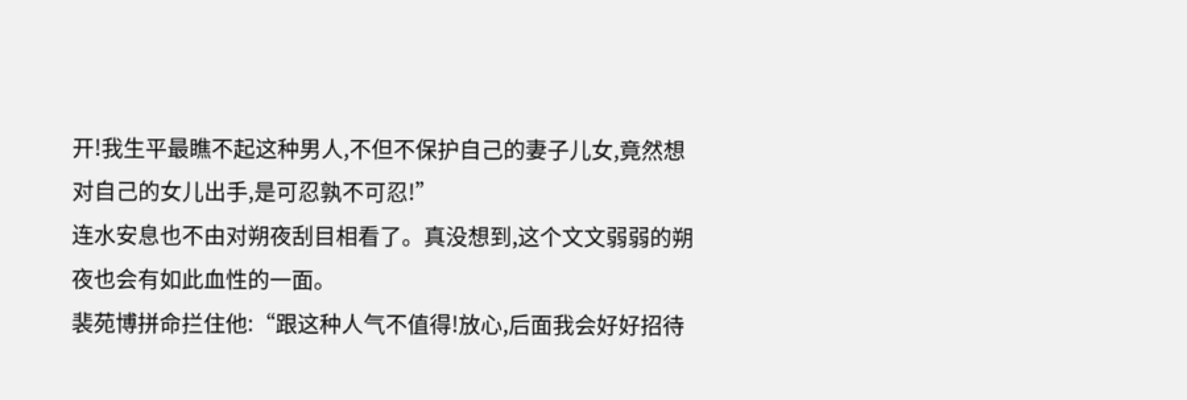开!我生平最瞧不起这种男人,不但不保护自己的妻子儿女,竟然想对自己的女儿出手,是可忍孰不可忍!”
连水安息也不由对朔夜刮目相看了。真没想到,这个文文弱弱的朔夜也会有如此血性的一面。
裴苑博拼命拦住他:“跟这种人气不值得!放心,后面我会好好招待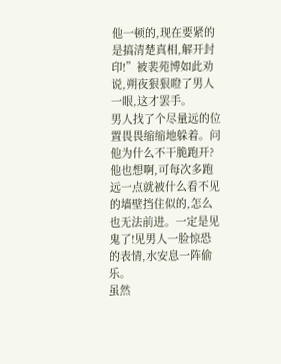他一顿的,现在要紧的是搞清楚真相,解开封印!”被裴苑博如此劝说,朔夜狠狠瞪了男人一眼,这才罢手。
男人找了个尽量远的位置畏畏缩缩地躲着。问他为什么不干脆跑开?他也想啊,可每次多跑远一点就被什么看不见的墙壁挡住似的,怎么也无法前进。一定是见鬼了!见男人一脸惊恐的表情,水安息一阵偷乐。
虽然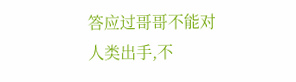答应过哥哥不能对人类出手,不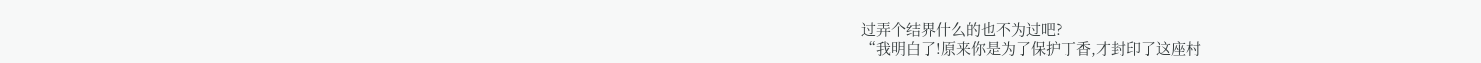过弄个结界什么的也不为过吧?
“我明白了!原来你是为了保护丁香,才封印了这座村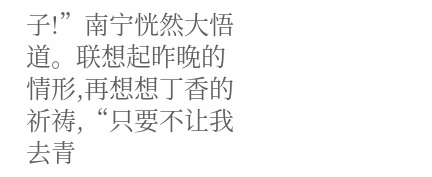子!”南宁恍然大悟道。联想起昨晚的情形,再想想丁香的祈祷,“只要不让我去青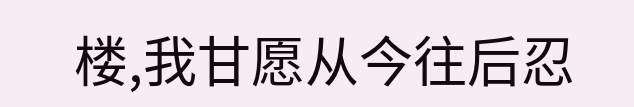楼,我甘愿从今往后忍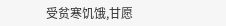受贫寒饥饿,甘愿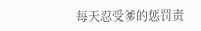每天忍受爹的惩罚责